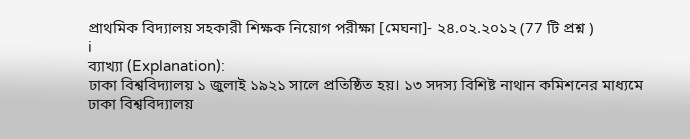প্রাথমিক বিদ্যালয় সহকারী শিক্ষক নিয়োগ পরীক্ষা [মেঘনা]- ২৪.০২.২০১২ (77 টি প্রশ্ন )
i
ব্যাখ্যা (Explanation):
ঢাকা বিশ্ববিদ্যালয় ১ জুলাই ১৯২১ সালে প্রতিষ্ঠিত হয়। ১৩ সদস্য বিশিষ্ট নাথান কমিশনের মাধ্যমে ঢাকা বিশ্ববিদ্যালয়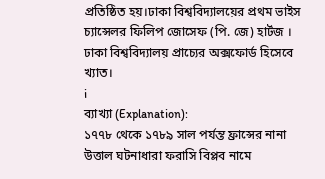প্রতিষ্ঠিত হয়।ঢাকা বিশ্ববিদ্যালয়ের প্রথম ভাইস চ্যান্সেলর ফিলিপ জোসেফ (পি. জে) হার্টজ । ঢাকা বিশ্ববিদ্যালয় প্রাচ্যের অক্সফোর্ড হিসেবে খ্যাত।
i
ব্যাখ্যা (Explanation):
১৭৭৮ থেকে ১৭৮৯ সাল পর্যন্ত ফ্রান্সের নানা উত্তাল ঘটনাধারা ফরাসি বিপ্লব নামে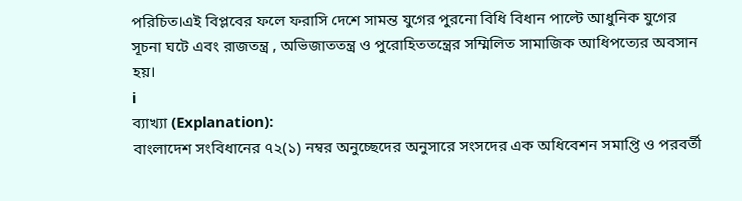পরিচিত।এই বিপ্লবের ফলে ফরাসি দেশে সামন্ত যুগের পুরনো বিধি বিধান পাল্টে আধুনিক যুগের সূচনা ঘটে এবং রাজতন্ত্র , অভিজাততন্ত্র ও পুরোহিততন্ত্রের সম্মিলিত সামাজিক আধিপত্যের অবসান হয়।
i
ব্যাখ্যা (Explanation):
বাংলাদেশ সংবিধানের ৭২(১) নম্বর অনুচ্ছেদের অনুসারে সংসদের এক অধিবেশন সমাপ্তি ও পরবর্তী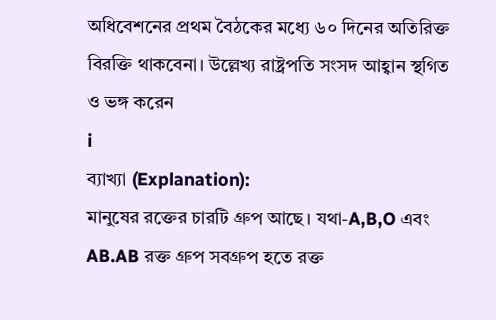অধিবেশনের প্রথম বৈঠকের মধ্যে ৬০ দিনের অতিরিক্ত বিরক্তি থাকবেনা। উল্লেখ্য রাষ্ট্রপতি সংসদ আহ্বান স্থগিত ও ভঙ্গ করেন
i
ব্যাখ্যা (Explanation):
মানুষের রক্তের চারটি গ্রুপ আছে। যথা-A,B,O এবং AB.AB রক্ত গ্রুপ সবগ্রুপ হতে রক্ত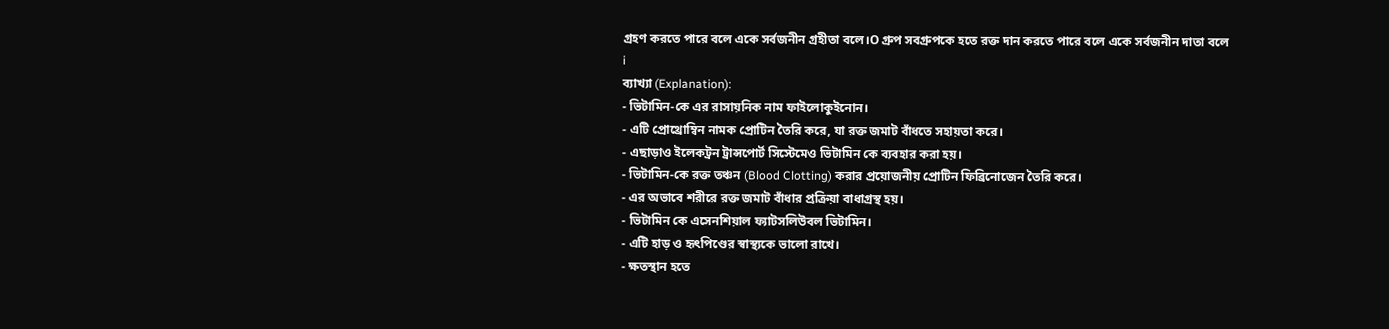গ্রহণ করতে পারে বলে একে সর্বজনীন গ্রহীতা বলে।O গ্রুপ সবগ্রুপকে হতে রক্ত দান করতে পারে বলে একে সর্বজনীন দাতা বলে
i
ব্যাখ্যা (Explanation):
- ভিটামিন-কে এর রাসায়নিক নাম ফাইলোকুইনোন।
- এটি প্রোথ্রোম্বিন নামক প্রোটিন তৈরি করে, যা রক্ত জমাট বাঁধতে সহায়তা করে।
- এছাড়াও ইলেকট্রন ট্রান্সপোর্ট সিস্টেমেও ভিটামিন কে ব্যবহার করা হয়।
- ভিটামিন-কে রক্ত তঞ্চন (Blood Clotting) করার প্রয়োজনীয় প্রোটিন ফিব্রিনোজেন তৈরি করে।
- এর অভাবে শরীরে রক্ত জমাট বাঁধার প্রক্রিয়া বাধাগ্রস্থ হয়।
- ভিটামিন কে এসেনশিয়াল ফ্যাটসলিউবল ভিটামিন।
- এটি হাড় ও হৃৎপিণ্ডের স্বাস্থ্যকে ভালো রাখে।
- ক্ষতস্থান হতে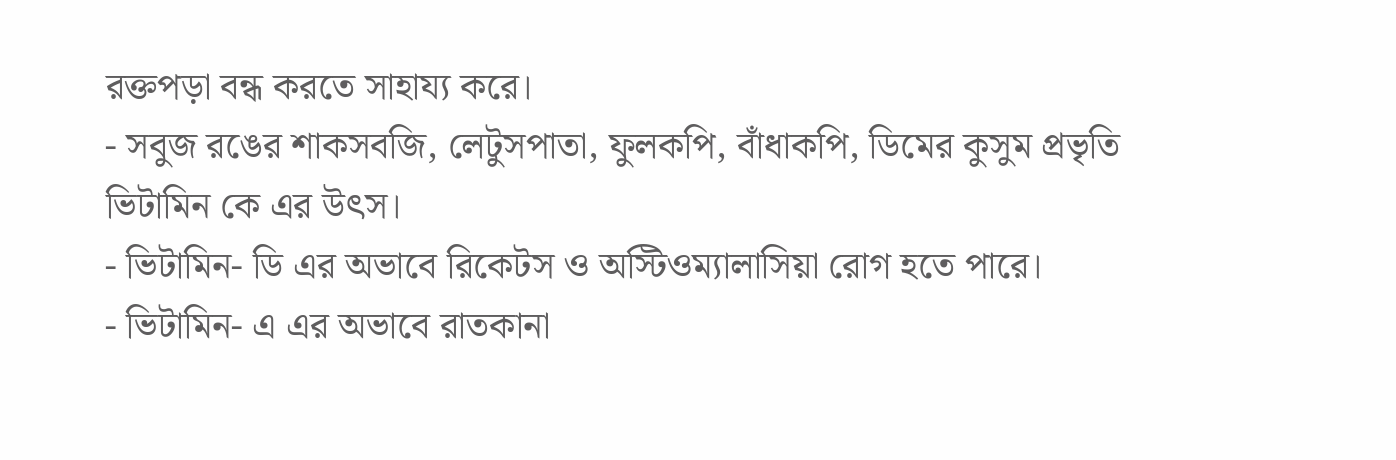রক্তপড়া বন্ধ করতে সাহায্য করে।
- সবুজ রঙের শাকসবজি, লেটুসপাতা, ফুলকপি, বাঁধাকপি, ডিমের কুসুম প্রভৃতি ভিটামিন কে এর উৎস।
- ভিটামিন- ডি এর অভাবে রিকেটস ও অস্টিওম্যালাসিয়া রোগ হতে পারে।
- ভিটামিন- এ এর অভাবে রাতকানা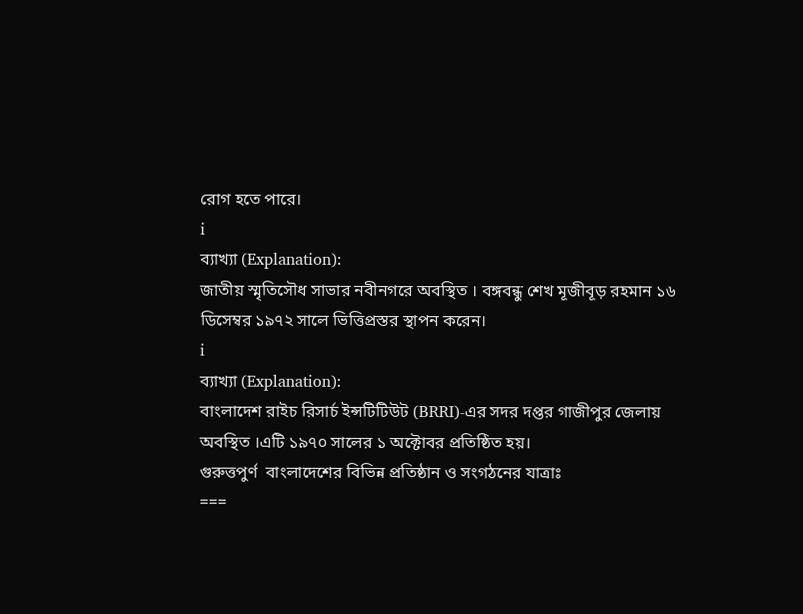রোগ হতে পারে।
i
ব্যাখ্যা (Explanation):
জাতীয় স্মৃতিসৌধ সাভার নবীনগরে অবস্থিত । বঙ্গবন্ধু শেখ মূজীবূড় রহমান ১৬ ডিসেম্বর ১৯৭২ সালে ভিত্তিপ্রস্তর স্থাপন করেন।
i
ব্যাখ্যা (Explanation):
বাংলাদেশ রাইচ রিসার্চ ইন্সটিটিউট (BRRI)-এর সদর দপ্তর গাজীপুর জেলায় অবস্থিত ।এটি ১৯৭০ সালের ১ অক্টোবর প্রতিষ্ঠিত হয়।
গুরুত্তপুর্ণ  বাংলাদেশের বিভিন্ন প্রতিষ্ঠান ও সংগঠনের যাত্রাঃ
===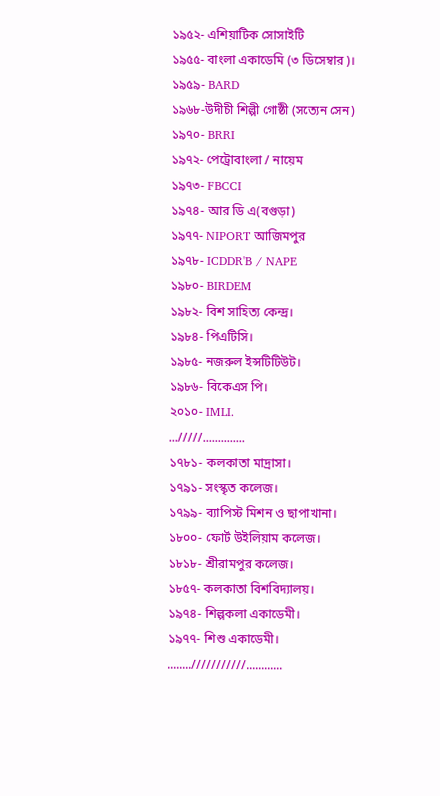১৯৫২- এশিয়াটিক সোসাইটি
১৯৫৫- বাংলা একাডেমি (৩ ডিসেম্বার)।
১৯৫৯- BARD
১৯৬৮-উদীচী শিল্পী গোষ্ঠী (সত্যেন সেন)
১৯৭০- BRRI
১৯৭২- পেট্রোবাংলা / নায়েম
১৯৭৩- FBCCI
১৯৭৪- আর ডি এ(বগুড়া)
১৯৭৭- NIPORT আজিমপুর
১৯৭৮- ICDDR'B / NAPE
১৯৮০- BIRDEM
১৯৮২- বিশ সাহিত্য কেন্দ্র।
১৯৮৪- পিএটিসি।
১৯৮৫- নজরুল ইন্সটিটিউট।
১৯৮৬- বিকেএস পি।
২০১০- IMLI.
.../////..............
১৭৮১- কলকাতা মাদ্রাসা।
১৭৯১- সংস্কৃত কলেজ।
১৭৯৯- ব্যাপিস্ট মিশন ও ছাপাখানা।
১৮০০- ফোর্ট উইলিয়াম কলেজ।
১৮১৮- শ্রীরামপুর কলেজ।
১৮৫৭- কলকাতা বিশবিদ্যালয়।
১৯৭৪- শিল্পকলা একাডেমী।
১৯৭৭- শিশু একাডেমী।
........///////////............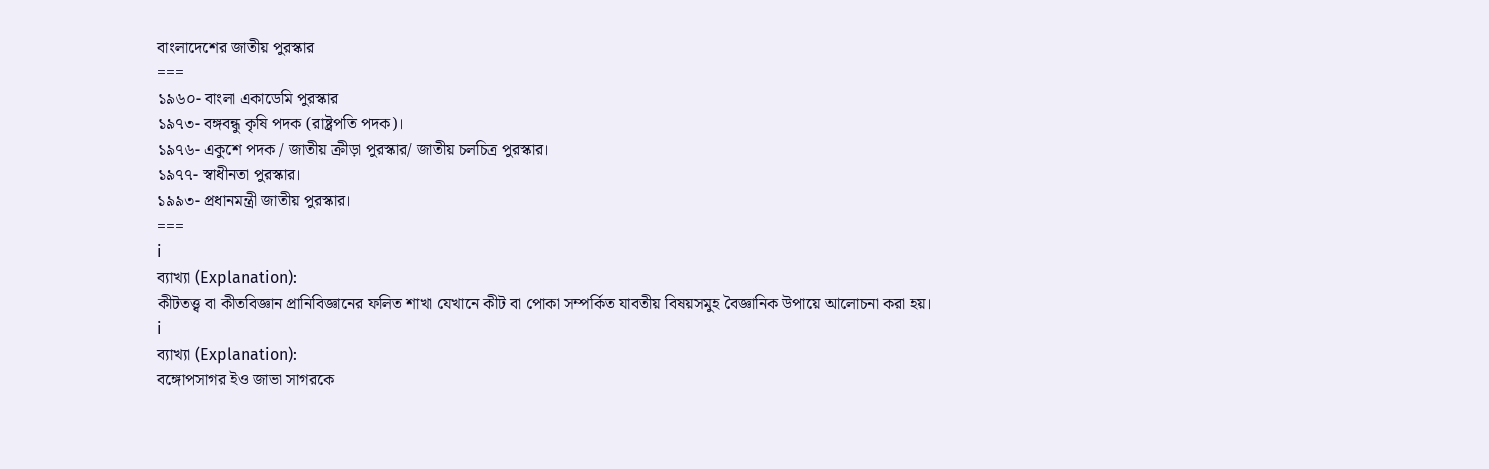বাংলাদেশের জাতীয় পুরস্কার
===
১৯৬০- বাংলা একাডেমি পুরস্কার
১৯৭৩- বঙ্গবন্ধু কৃষি পদক (রাষ্ট্রপতি পদক)।
১৯৭৬- একুশে পদক / জাতীয় ক্রীড়া পুরস্কার/ জাতীয় চলচিত্র পুরস্কার।
১৯৭৭- স্বাধীনতা পুরস্কার।
১৯৯৩- প্রধানমন্ত্রী জাতীয় পুরস্কার।
===
i
ব্যাখ্যা (Explanation):
কীটতত্ত্ব বা কীতবিজ্ঞান প্রানিবিজ্ঞানের ফলিত শাখা যেখানে কীট বা পোকা সম্পর্কিত যাবতীয় বিষয়সমুহ বৈজ্ঞানিক উপায়ে আলোচনা করা হয়।
i
ব্যাখ্যা (Explanation):
বঙ্গোপসাগর ইও জাভা সাগরকে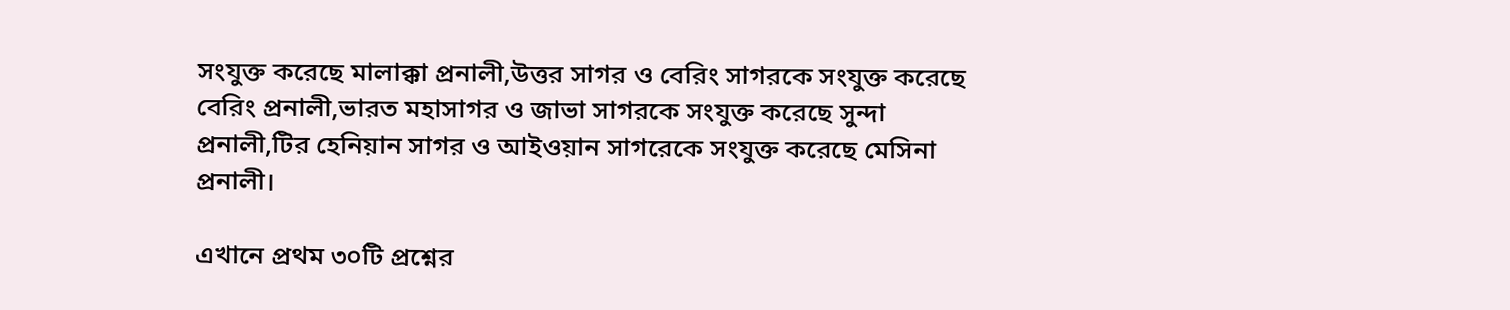সংযুক্ত করেছে মালাক্কা প্রনালী,উত্তর সাগর ও বেরিং সাগরকে সংযুক্ত করেছে বেরিং প্রনালী,ভারত মহাসাগর ও জাভা সাগরকে সংযুক্ত করেছে সুন্দা প্রনালী,টির হেনিয়ান সাগর ও আইওয়ান সাগরেকে সংযুক্ত করেছে মেসিনা প্রনালী।

এখানে প্রথম ৩০টি প্রশ্নের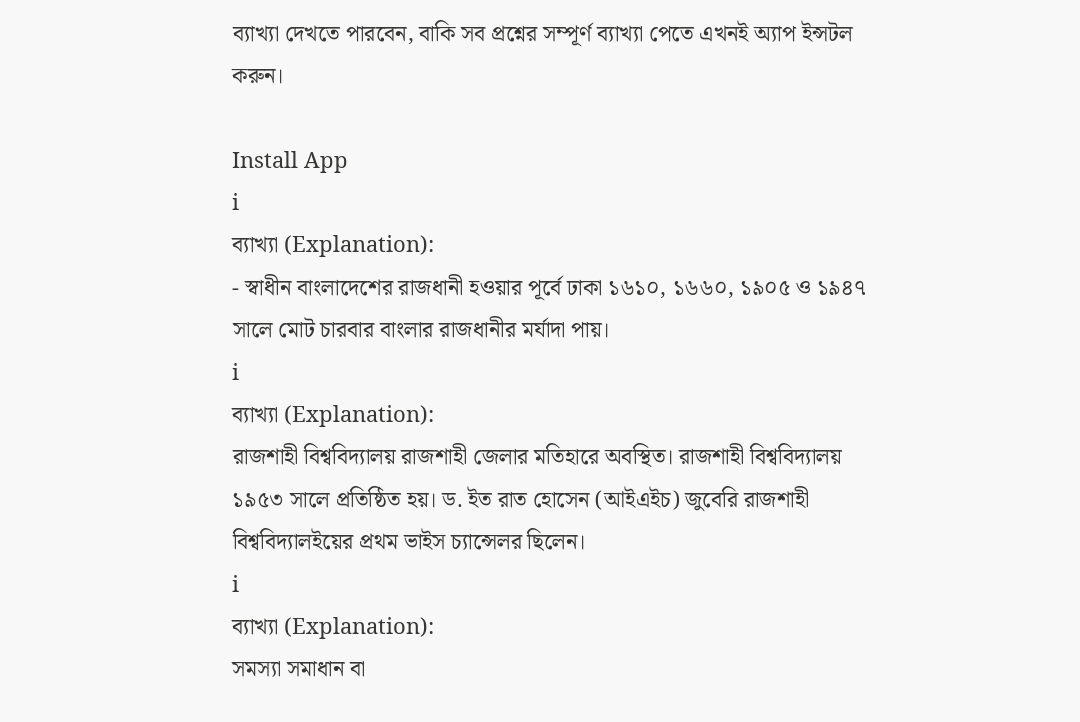ব্যাখ্যা দেখতে পারবেন, বাকি সব প্রশ্নের সম্পূর্ণ ব্যাখ্যা পেতে এখনই অ্যাপ ইন্সটল করুন।

Install App
i
ব্যাখ্যা (Explanation):
- স্বাধীন বাংলাদেশের রাজধানী হওয়ার পূর্বে ঢাকা ১৬১০, ১৬৬০, ১৯০৫ ও ১৯৪৭ সালে মোট চারবার বাংলার রাজধানীর মর্যাদা পায়।
i
ব্যাখ্যা (Explanation):
রাজশাহী বিশ্ববিদ্যালয় রাজশাহী জেলার মতিহারে অবস্থিত। রাজশাহী বিশ্ববিদ্যালয় ১৯৫৩ সালে প্রতিষ্ঠিত হয়। ড. ইত রাত হোসেন (আইএইচ) জুবেরি রাজশাহী বিশ্ববিদ্যালইয়ের প্রথম ভাইস চ্যান্সেলর ছিলেন।
i
ব্যাখ্যা (Explanation):
সমস্যা সমাধান বা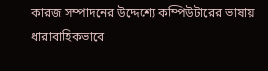কারজ সম্পাদনের উদ্দেশ্যে কম্পিউটারের ভাষায় ধারাবাহিকভাবে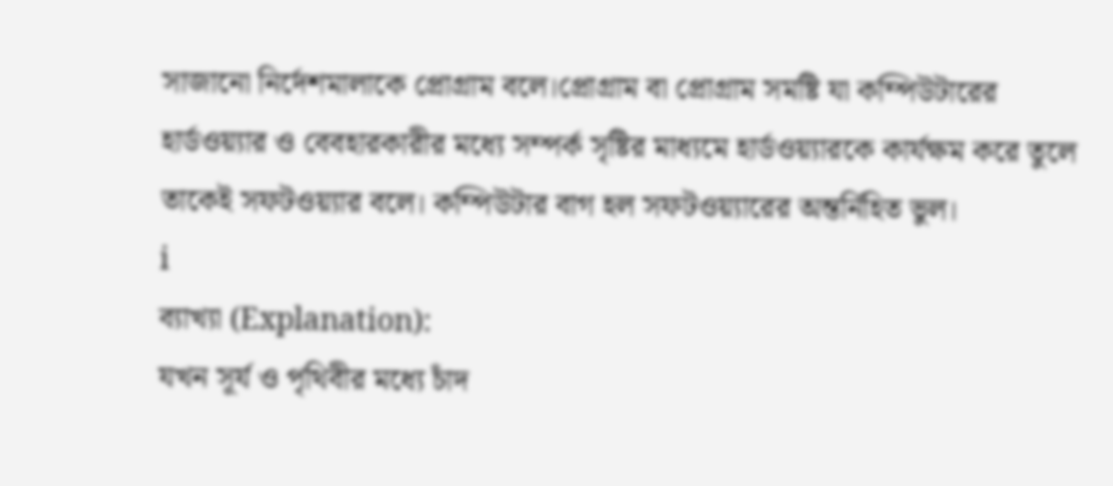সাজানো নির্দেশমালাকে প্রোগ্রাম বলে।প্রোগ্রাম বা প্রোগ্রাম সমষ্টি যা কম্পিউটারের হার্ডওয়্যার ও বেবহারকারীর মধ্যে সম্পর্ক সৃষ্টির মাধ্যমে হার্ডওয়্যারকে কার্যক্ষম করে তুলে তাকেই সফটওয়্যার বলে। কম্পিউটার বাগ হল সফটওয়্যারের অন্তর্নিহিত ভুল।
i
ব্যাখ্যা (Explanation):
যখন সূর্য ও পৃথিবীর মধ্যে চাঁদ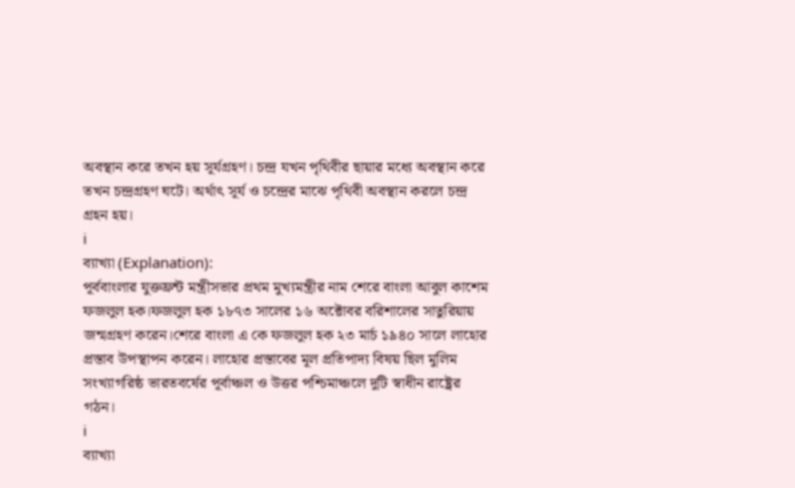অবস্থান করে তখন হয় সূর্যগ্রহণ। চন্দ্র যখন পৃথিবীর ছায়ার মধ্যে অবস্থান করে তখন চন্দ্রগ্রহণ ঘটে। অর্থাৎ সূর্য ও চন্দ্রের মাঝে পৃথিবী অবস্থান করলে চন্দ্র গ্রহন হয়।
i
ব্যাখ্যা (Explanation):
পূর্ববাংলার যুক্তফ্রন্ট মন্ত্রীসভার প্রথম মুখ্যমন্ত্রীর নাম শেরে বাংলা আবুল কাশেম ফজলুল হক।ফজলুল হক ১৮৭৩ সালের ১৬ অক্টোবর বরিশালের সাতুরিয়ায় জন্মগ্রহণ করেন।শেরে বাংলা এ কে ফজলুল হক ২৩ মার্চ ১৯৪০ সালে লাহোর প্রস্তাব উপস্থাপন করেন। লাহোর প্রস্তাবের মূল প্রতিপাদ্য বিষয় ছিল মুলিম সংখ্যাগরিষ্ঠ ভারতবর্ষের পূর্বাঞ্চল ও উত্তর পশ্চিমাঞ্চলে দুটি স্বাধীন রাষ্ট্রের গঠন।
i
ব্যাখ্যা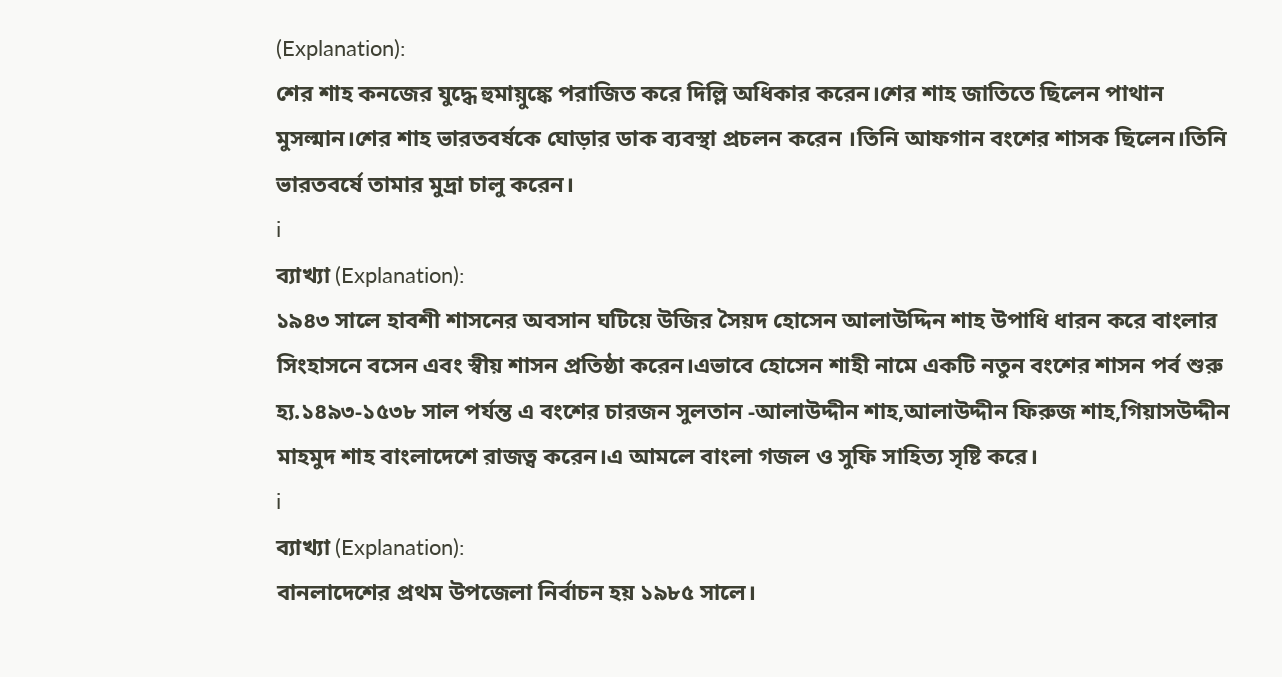(Explanation):
শের শাহ কনজের যুদ্ধে হুমায়ুঙ্কে পরাজিত করে দিল্লি অধিকার করেন।শের শাহ জাতিতে ছিলেন পাথান মুসল্মান।শের শাহ ভারতবর্ষকে ঘোড়ার ডাক ব্যবস্থা প্রচলন করেন ।তিনি আফগান বংশের শাসক ছিলেন।তিনি ভারতবর্ষে তামার মুদ্রা চালু করেন।
i
ব্যাখ্যা (Explanation):
১৯৪৩ সালে হাবশী শাসনের অবসান ঘটিয়ে উজির সৈয়দ হোসেন আলাউদ্দিন শাহ উপাধি ধারন করে বাংলার সিংহাসনে বসেন এবং স্বীয় শাসন প্রতিষ্ঠা করেন।এভাবে হোসেন শাহী নামে একটি নতুন বংশের শাসন পর্ব শুরু হ্য.১৪৯৩-১৫৩৮ সাল পর্যন্ত এ বংশের চারজন সুলতান -আলাউদ্দীন শাহ,আলাউদ্দীন ফিরুজ শাহ,গিয়াসউদ্দীন মাহমুদ শাহ বাংলাদেশে রাজত্ব করেন।এ আমলে বাংলা গজল ও সুফি সাহিত্য সৃষ্টি করে।
i
ব্যাখ্যা (Explanation):
বানলাদেশের প্রথম উপজেলা নির্বাচন হয় ১৯৮৫ সালে।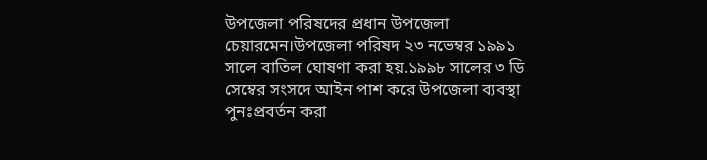উপজেলা পরিষদের প্রধান উপজেলা চেয়ারমেন।উপজেলা পরিষদ ২৩ নভেম্বর ১৯৯১ সালে বাতিল ঘোষণা করা হয়.১৯৯৮ সালের ৩ ডি সেম্বের সংসদে আইন পাশ করে উপজেলা ব্যবস্থা পুনঃপ্রবর্তন করা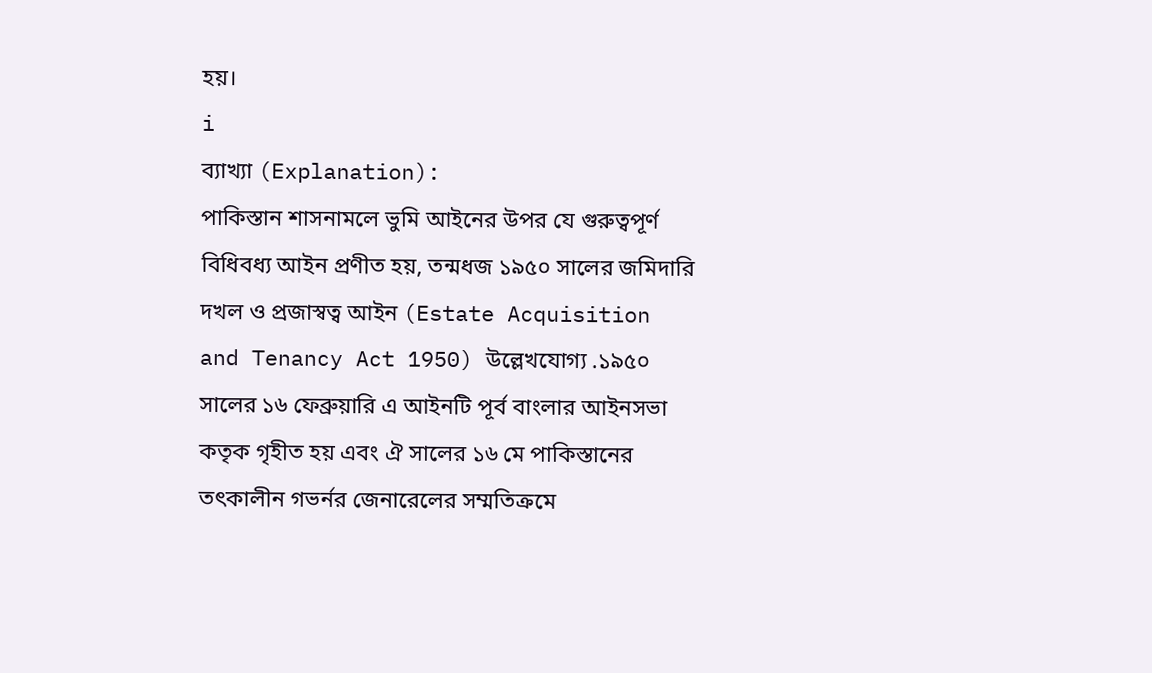হয়।
i
ব্যাখ্যা (Explanation):
পাকিস্তান শাসনামলে ভুমি আইনের উপর যে গুরুত্বপূর্ণ বিধিবধ্য আইন প্রণীত হয়, তন্মধজ ১৯৫০ সালের জমিদারি দখল ও প্রজাস্বত্ব আইন (Estate Acquisition and Tenancy Act 1950) উল্লেখযোগ্য .১৯৫০ সালের ১৬ ফেব্রুয়ারি এ আইনটি পূর্ব বাংলার আইনসভা কতৃক গৃহীত হয় এবং ঐ সালের ১৬ মে পাকিস্তানের তৎকালীন গভর্নর জেনারেলের সম্মতিক্রমে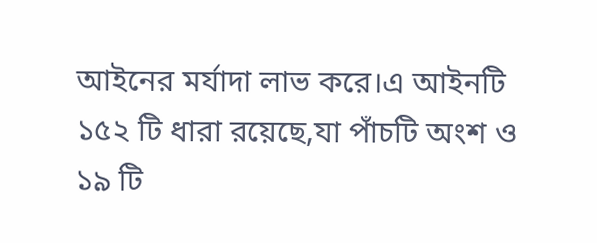আইনের মর্যাদা লাভ করে।এ আইনটি ১৫২ টি ধারা রয়েছে,যা পাঁচটি অংশ ও ১৯ টি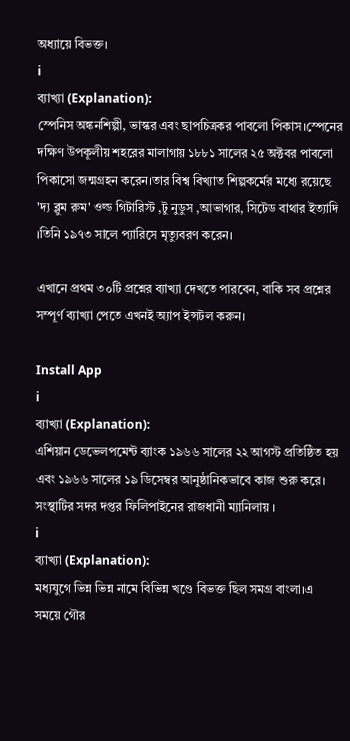অধ্যায়ে বিভক্ত।
i
ব্যাখ্যা (Explanation):
স্পেনিস অঙ্কনশিল্পী, ভাস্কর এবং ছাপচিত্রকর পাবলো পিকাস।স্পেনের দক্ষিণ উপকূলীয় শহরের মালাগায় ১৮৮১ সালের ২৫ অক্টবর পাবলো পিকাসো জন্মগ্রহন করেন।তার বিশ্ব বিখ্যাত শিল্পকর্মের মধ্যে রয়েছে 'দ্য ব্লুম রুম' ওল্ড গিটারিস্ট ,টু নুডুস ,আভাগার, সিটেড বাথার ইত্যাদি ।তিনি ১৯৭৩ সালে প্যারিসে মৃত্যুবরণ করেন।

এখানে প্রথম ৩০টি প্রশ্নের ব্যাখ্যা দেখতে পারবেন, বাকি সব প্রশ্নের সম্পূর্ণ ব্যাখ্যা পেতে এখনই অ্যাপ ইন্সটল করুন।

Install App
i
ব্যাখ্যা (Explanation):
এশিয়ান ডেভেলপমেন্ট ব্যাংক ১৯৬৬ সালের ২২ আগস্ট প্রতিষ্ঠিত হয় এবং ১৯৬৬ সালের ১৯ ডিসেম্বর আনুষ্ঠানিকভাবে কাজ শুরু করে। সংস্থাটির সদর দপ্তর ফিলিপাইনের রাজধানী ম্যানিলায় ।
i
ব্যাখ্যা (Explanation):
মধ্যযুগে ভিন্ন ভিন্ন নামে বিভিন্ন খণ্ডে বিভক্ত ছিল সমগ্র বাংলা।এ সময়ে গৌর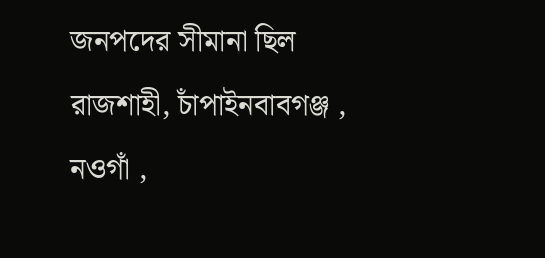জনপদের সীমানা ছিল রাজশাহী, চাঁপাইনবাবগঞ্জ , নওগাঁ ,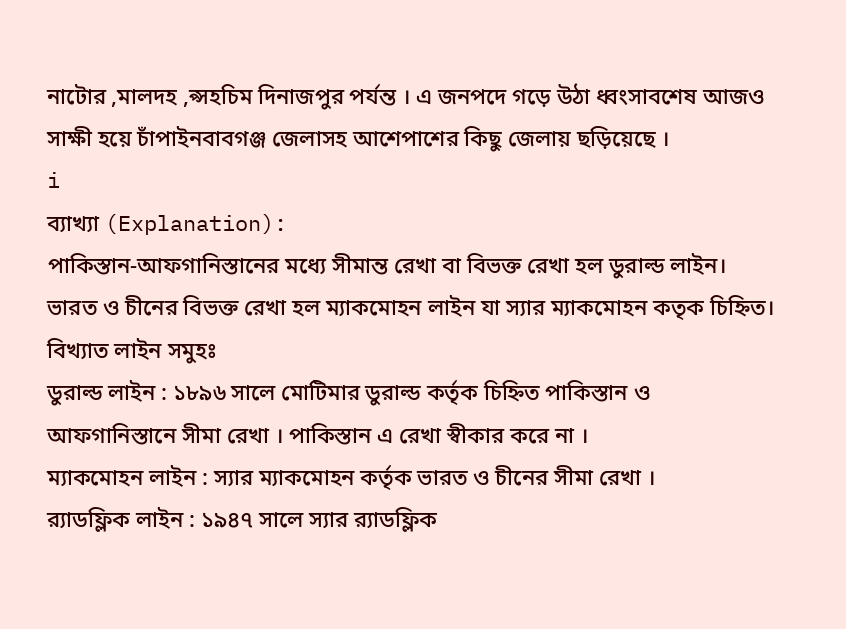নাটোর ,মালদহ ,প্সহচিম দিনাজপুর পর্যন্ত । এ জনপদে গড়ে উঠা ধ্বংসাবশেষ আজও সাক্ষী হয়ে চাঁপাইনবাবগঞ্জ জেলাসহ আশেপাশের কিছু জেলায় ছড়িয়েছে ।
i
ব্যাখ্যা (Explanation):
পাকিস্তান-আফগানিস্তানের মধ্যে সীমান্ত রেখা বা বিভক্ত রেখা হল ডুরাল্ড লাইন। ভারত ও চীনের বিভক্ত রেখা হল ম্যাকমোহন লাইন যা স্যার ম্যাকমোহন কতৃক চিহ্নিত।
বিখ্যাত লাইন সমুহঃ
ডুরাল্ড লাইন : ১৮৯৬ সালে মোটিমার ডুরাল্ড কর্তৃক চিহ্নিত পাকিস্তান ও আফগানিস্তানে সীমা রেখা । পাকিস্তান এ রেখা স্বীকার করে না ।
ম্যাকমোহন লাইন : স্যার ম্যাকমোহন কর্তৃক ভারত ও চীনের সীমা রেখা ।
র‍্যাডফ্লিক লাইন : ১৯৪৭ সালে স্যার র‍্যাডফ্লিক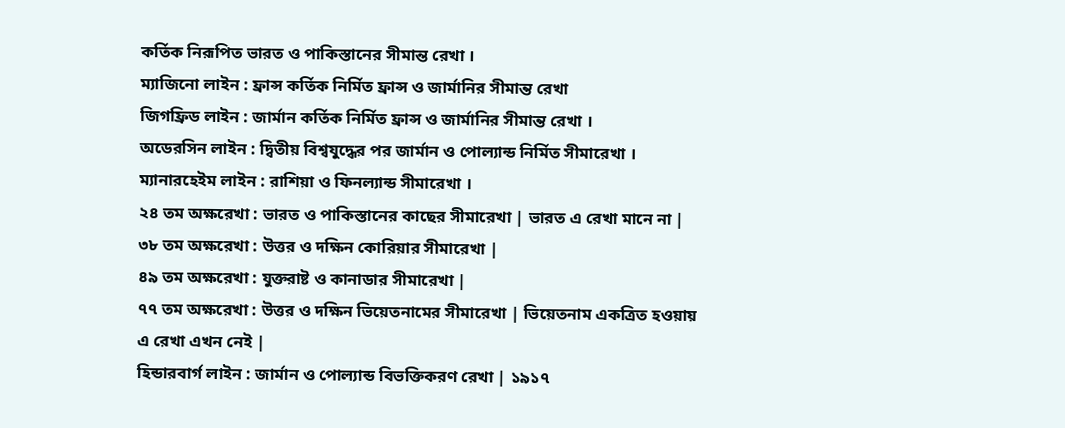কর্তিক নিরূপিত ভারত ও পাকিস্তানের সীমান্ত রেখা ।
ম্যাজিনো লাইন : ফ্রান্স কর্তিক নির্মিত ফ্রান্স ও জার্মানির সীমান্ত রেখা
জিগফ্রিড লাইন : জার্মান কর্তিক নির্মিত ফ্রান্স ও জার্মানির সীমান্ত রেখা ।
অডেরসিন লাইন : দ্বিতীয় বিশ্বযুদ্ধের পর জার্মান ও পোল্যান্ড নির্মিত সীমারেখা ।
ম্যানারহেইম লাইন : রাশিয়া ও ফিনল্যান্ড সীমারেখা ।
২৪ তম অক্ষরেখা : ভারত ও পাকিস্তানের কাছের সীমারেখা | ভারত এ রেখা মানে না |
৩৮ তম অক্ষরেখা : উত্তর ও দক্ষিন কোরিয়ার সীমারেখা |
৪৯ তম অক্ষরেখা : যুক্তরাষ্ট ও কানাডার সীমারেখা |
৭৭ তম অক্ষরেখা : উত্তর ও দক্ষিন ভিয়েতনামের সীমারেখা | ভিয়েতনাম একত্রিত হওয়ায় এ রেখা এখন নেই |
হিন্ডারবার্গ লাইন : জার্মান ও পোল্যান্ড বিভক্তিকরণ রেখা | ১৯১৭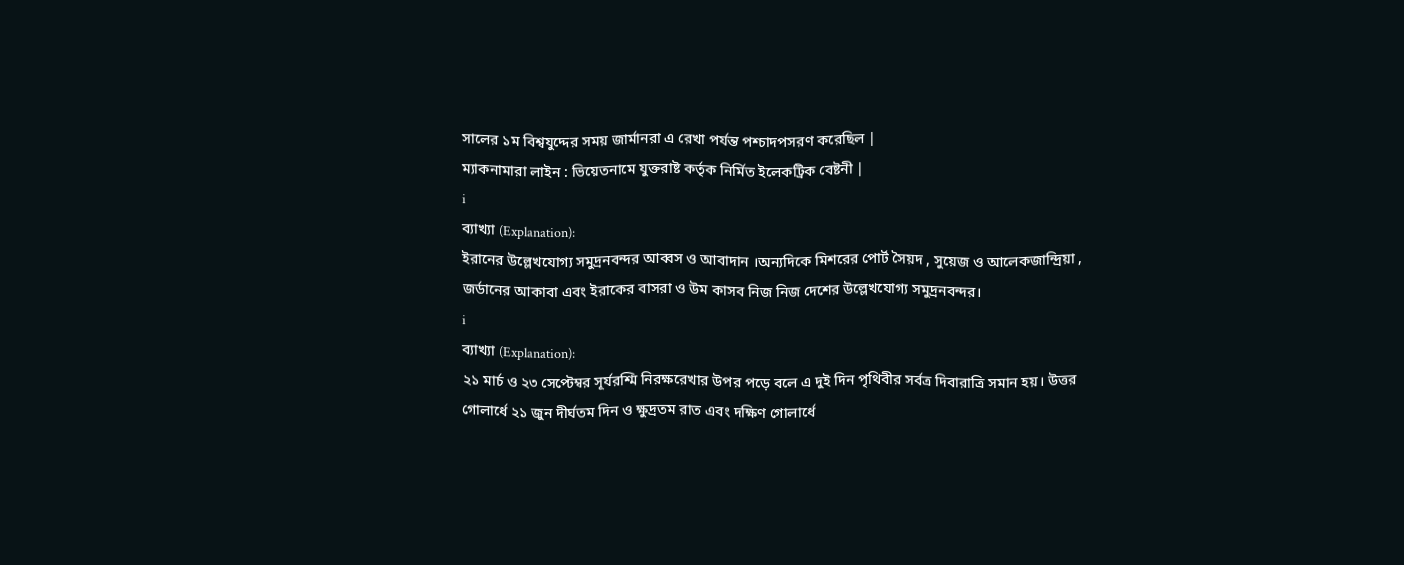সালের ১ম বিশ্বযুদ্দের সময় জার্মানরা এ রেখা পর্যন্ত পশ্চাদপসরণ করেছিল |
ম্যাকনামারা লাইন : ভিয়েতনামে যুক্তরাষ্ট কর্তৃক নির্মিত ইলেকট্রিক বেষ্টনী |
i
ব্যাখ্যা (Explanation):
ইরানের উল্লেখযোগ্য সমুদ্রনবন্দর আব্বস ও আবাদান ।অন্যদিকে মিশরের পোর্ট সৈয়দ , সুয়েজ ও আলেকজান্দ্রিয়া , জর্ডানের আকাবা এবং ইরাকের বাসরা ও উম কাসব নিজ নিজ দেশের উল্লেখযোগ্য সমুদ্রনবন্দর।
i
ব্যাখ্যা (Explanation):
২১ মার্চ ও ২৩ সেপ্টেম্বর সূর্যরশ্মি নিরক্ষরেখার উপর পড়ে বলে এ দুই দিন পৃথিবীর সর্বত্র দিবারাত্রি সমান হয়। উত্তর গোলার্ধে ২১ জুন দীর্ঘতম দিন ও ক্ষুদ্রতম রাত এবং দক্ষিণ গোলার্ধে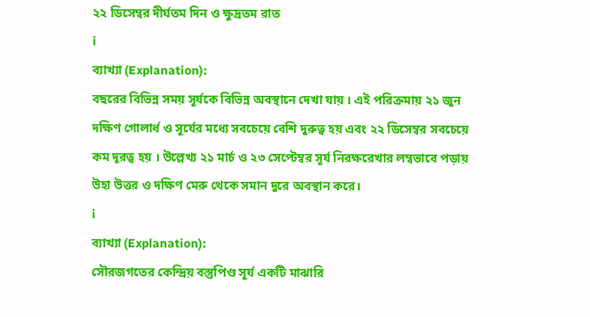২২ ডিসেম্বর দীর্ঘতম দিন ও ক্ষুদ্রতম রাত
i
ব্যাখ্যা (Explanation):
বছরের বিভিন্ন সময় সূর্যকে বিভিন্ন অবস্থানে দেখা যায় । এই পরিক্রমায় ২১ জুন দক্ষিণ গোলার্ধ ও সূর্যের মধ্যে সবচেয়ে বেশি দুরুত্ব হয় এবং ২২ ডিসেম্বর সবচেয়ে কম দূরত্ব হয় । উল্লেখ্য ২১ মার্চ ও ২৩ সেপ্টেম্বর সূর্য নিরক্ষরেখার লম্বভাবে পড়ায় উহা উত্তর ও দক্ষিণ মেরু থেকে সমান দুরে অবস্থান করে।
i
ব্যাখ্যা (Explanation):
সৌরজগতের কেন্দ্রিয় বস্তুপিণ্ড সূর্য একটি মাঝারি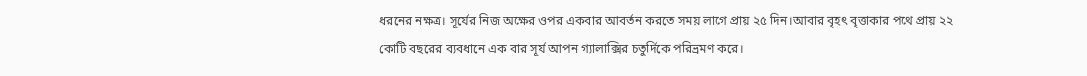ধরনের নক্ষত্র। সূর্যের নিজ অক্ষের ওপর একবার আবর্তন করতে সময় লাগে প্রায় ২৫ দিন।আবার বৃহৎ বৃত্তাকার পথে প্রায় ২২ কোটি বছরের ব্যবধানে এক বার সূর্য আপন গ্যালাক্সির চতুর্দিকে পরিভ্রমণ করে।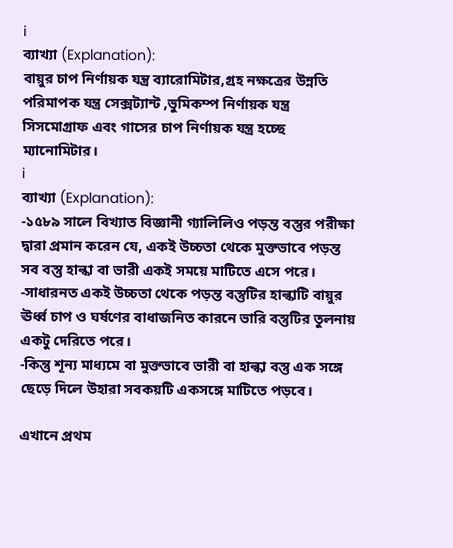i
ব্যাখ্যা (Explanation):
বায়ুর চাপ নির্ণায়ক যন্ত্র ব্যারোমিটার,গ্রহ নক্ষত্রের উন্নতি পরিমাপক যন্ত্র সেক্সট্যান্ট ,ভুমিকম্প নির্ণায়ক যন্ত্র সিসমোগ্রাফ এবং গাসের চাপ নির্ণায়ক যন্ত্র হচ্ছে ম্যানোমিটার।
i
ব্যাখ্যা (Explanation):
-১৫৮৯ সালে বিখ্যাত বিজ্ঞানী গ্যালিলিও পড়ন্ত বস্তুর পরীক্ষা দ্বারা প্রমান করেন যে, একই উচ্চতা থেকে মুক্তভাবে পড়ন্ত সব বস্তু হাল্কা বা ভারী একই সময়ে মাটিতে এসে পরে।
-সাধারনত একই উচ্চতা থেকে পড়ন্ত বস্তুটির হাল্কাটি বায়ুর ঊর্ধ্ব চাপ ও ঘর্ষণের বাধাজনিত কারনে ভারি বস্তুটির তুলনায় একটু দেরিতে পরে।
-কিন্তু শূন্য মাধ্যমে বা মুক্তভাবে ভারী বা হাল্কা বস্তু এক সঙ্গে ছেড়ে দিলে উহারা সবকয়টি একসঙ্গে মাটিতে পড়বে।

এখানে প্রথম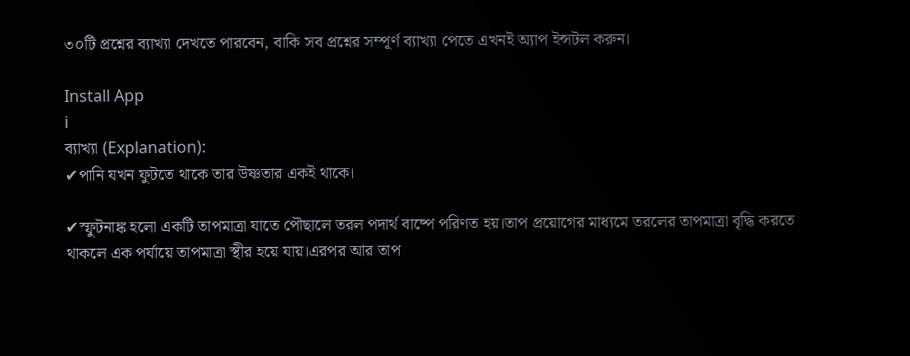৩০টি প্রশ্নের ব্যাখ্যা দেখতে পারবেন, বাকি সব প্রশ্নের সম্পূর্ণ ব্যাখ্যা পেতে এখনই অ্যাপ ইন্সটল করুন।

Install App
i
ব্যাখ্যা (Explanation):
✔পানি যখন ফুটতে থাকে তার উষ্ণতার একই থাকে।

✔স্ফুটনাঙ্ক হলো একটি তাপমাত্রা যাতে পৌছালে তরল পদার্থ বাষ্পে পরিণত হয়।তাপ প্রয়োগের মাধ্যমে তরলের তাপমাত্রা বৃদ্ধি করতে থাকলে এক পর্যায়ে তাপমাত্রা স্থীর হয়ে যায়।এরপর আর তাপ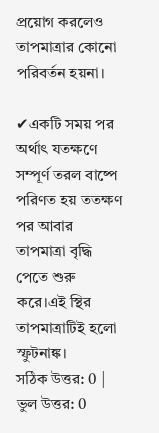প্রয়োগ করলেও তাপমাত্রার কোনো পরিবর্তন হয়না।

✔একটি সময় পর অর্থাৎ যতক্ষণে সম্পূর্ণ তরল বাষ্পে পরিণত হয় ততক্ষণ পর আবার তাপমাত্রা বৃদ্ধি পেতে শুরু করে।এই স্থির তাপমাত্রাটিই হলো স্ফুটনাঙ্ক।
সঠিক উত্তর: 0 | ভুল উত্তর: 0